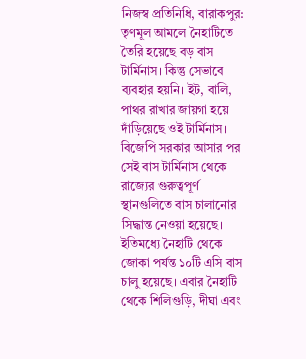নিজস্ব প্রতিনিধি, বারাকপুর: তৃণমূল আমলে নৈহাটিতে তৈরি হয়েছে বড় বাস টার্মিনাস। কিন্তু সেভাবে ব্যবহার হয়নি। ইট, বালি, পাথর রাখার জায়গা হয়ে দাঁড়িয়েছে ওই টার্মিনাস। বিজেপি সরকার আসার পর সেই বাস টার্মিনাস থেকে রাজ্যের গুরুত্বপূর্ণ স্থানগুলিতে বাস চালানোর সিদ্ধান্ত নেওয়া হয়েছে। ইতিমধ্যে নৈহাটি থেকে জোকা পর্যন্ত ১০টি এসি বাস চালু হয়েছে। এবার নৈহাটি থেকে শিলিগুড়ি, দীঘা এবং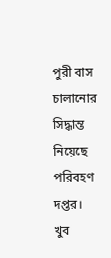পুরী বাস চালানোর সিদ্ধান্ত নিয়েছে পরিবহণ দপ্তর। খুব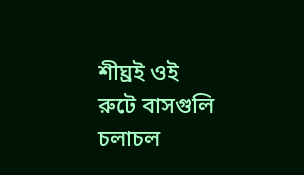শীঘ্রই ওই রুটে বাসগুলি চলাচল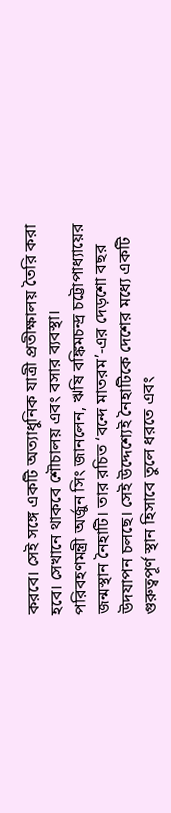করবে। সেই সঙ্গে একটি অত্যাধুনিক যাত্রী প্রতীক্ষালয় তৈরি করা হবে। সেখানে থাকবে শৌচালয় এবং বসার ব্যবস্থা।
পরিবহণমন্ত্রী অর্জুন সিং জানলেন, ঋষি বঙ্কিমচন্দ্র চট্টোপাধ্যায়ের জন্মস্থান নৈহাটি। তার রচিত ‘বন্দে মাতরম’-এর দেড়শো বছর উদযাপন চলছে। সেই উদ্দেশ্যেই নৈহাটিকে দেশের মধ্যে একটি গুরুত্বপূর্ণ স্থান হিসাবে তুলে ধরতে এবং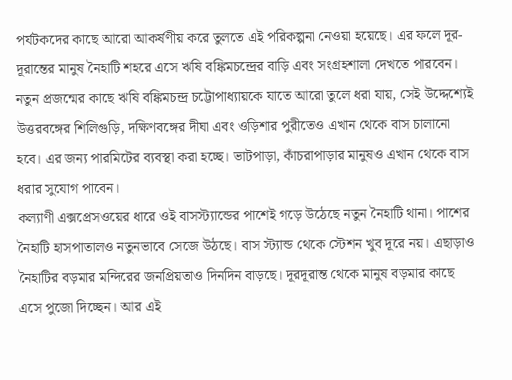পর্যটকদের কাছে আরো আকর্ষণীয় করে তুলতে এই পরিকল্পনা নেওয়া হয়েছে। এর ফলে দূর-দূরান্তের মানুষ নৈহাটি শহরে এসে ঋষি বঙ্কিমচন্দ্রের বাড়ি এবং সংগ্রহশালা দেখতে পারবেন। নতুন প্রজন্মের কাছে ঋষি বঙ্কিমচন্দ্র চট্টোপাধ্যায়কে যাতে আরো তুলে ধরা যায়, সেই উদ্দেশ্যেই উত্তরবঙ্গের শিলিগুড়ি, দক্ষিণবঙ্গের দীঘা এবং ওড়িশার পুরীতেও এখান থেকে বাস চালানো হবে। এর জন্য পারমিটের ব্যবস্থা করা হচ্ছে। ভাটপাড়া, কাঁচরাপাড়ার মানুষও এখান থেকে বাস ধরার সুযোগ পাবেন।
কল্যাণী এক্সপ্রেসওয়ের ধারে ওই বাসস্ট্যান্ডের পাশেই গড়ে উঠেছে নতুন নৈহাটি থানা। পাশের নৈহাটি হাসপাতালও নতুনভাবে সেজে উঠছে। বাস স্ট্যান্ড থেকে স্টেশন খুব দূরে নয়। এছাড়াও নৈহাটির বড়মার মন্দিরের জনপ্রিয়তাও দিনদিন বাড়ছে। দূরদূরান্ত থেকে মানুষ বড়মার কাছে এসে পুজো দিচ্ছেন। আর এই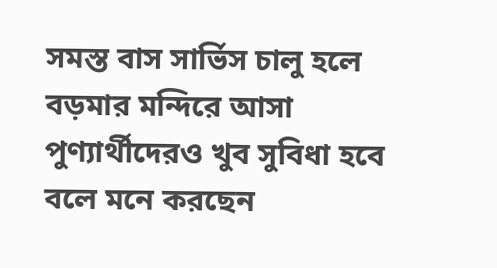সমস্ত বাস সার্ভিস চালু হলে বড়মার মন্দিরে আসা পুণ্যার্থীদেরও খুব সুবিধা হবে বলে মনে করছেন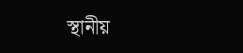স্থানীয়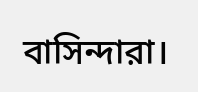বাসিন্দারা।